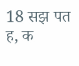18 सझ पत ह, क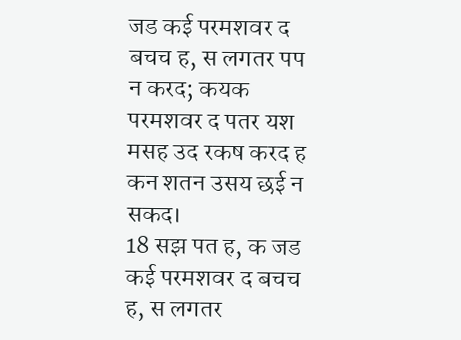जड कई परमशवर द बचच ह, स लगतर पप न करद; कयक परमशवर द पतर यश मसह उद रकष करद ह कन शतन उसय छई न सकद।
18 सझ पत ह, क जड कई परमशवर द बचच ह, स लगतर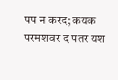पप न करद; कयक परमशवर द पतर यश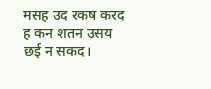मसह उद रकष करद ह कन शतन उसय छई न सकद।